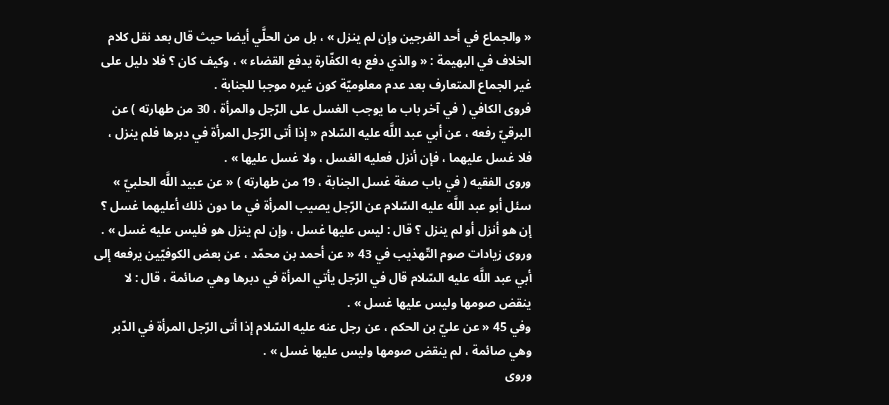« والجماع في أحد الفرجين وإن لم ينزل » ، بل من الحلَّي أيضا حيث قال بعد نقل كلام الخلاف في البهيمة : « والذي دفع به الكفّارة يدفع القضاء » ، وكيف كان ؟ فلا دليل على غير الجماع المتعارف بعد عدم معلوميّة كون غيره موجبا للجنابة .
فروى الكافي ( في آخر باب ما يوجب الغسل على الرّجل والمرأة ، 30 من طهارته ) عن البرقيّ رفعه ، عن أبي عبد اللَّه عليه السّلام « إذا أتى الرّجل المرأة في دبرها فلم ينزل ، فلا غسل عليهما ، فإن أنزل فعليه الغسل ، ولا غسل عليها » .
وروى الفقيه ( في باب صفة غسل الجنابة ، 19 من طهارته ) « عن عبيد اللَّه الحلبيّ » سئل أبو عبد اللَّه عليه السّلام عن الرّجل يصيب المرأة في ما دون ذلك أعليهما غسل ؟ إن هو أنزل أو لم ينزل ؟ قال : ليس عليها غسل ، وإن لم ينزل هو فليس عليه غسل » .
وروى زيادات صوم التّهذيب في 43 « عن أحمد بن محمّد ، عن بعض الكوفيّين يرفعه إلى أبي عبد اللَّه عليه السّلام قال في الرّجل يأتي المرأة في دبرها وهي صائمة ، قال : لا ينقض صومها وليس عليها غسل » .
وفي 45 « عن عليّ بن الحكم ، عن رجل عنه عليه السّلام إذا أتى الرّجل المرأة في الدّبر وهي صائمة ، لم ينقض صومها وليس عليها غسل » .
وروى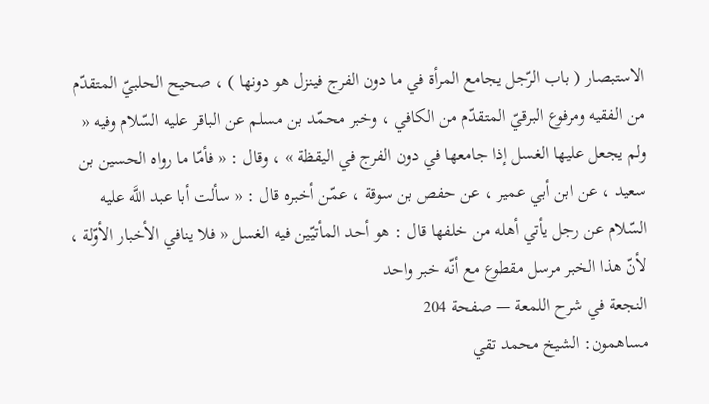الاستبصار ( باب الرّجل يجامع المرأة في ما دون الفرج فينزل هو دونها ) ، صحيح الحلبيّ المتقدّم من الفقيه ومرفوع البرقيّ المتقدّم من الكافي ، وخبر محمّد بن مسلم عن الباقر عليه السّلام وفيه « ولم يجعل عليها الغسل إذا جامعها في دون الفرج في اليقظة » ، وقال : « فأمّا ما رواه الحسين بن سعيد ، عن ابن أبي عمير ، عن حفص بن سوقة ، عمّن أخبره قال : « سألت أبا عبد اللَّه عليه السّلام عن رجل يأتي أهله من خلفها قال : هو أحد المأتيّين فيه الغسل « فلا ينافي الأخبار الأوّلة ، لأنّ هذا الخبر مرسل مقطوع مع أنّه خبر واحد
النجعة في شرح اللمعة — صفحة 204
مساهمون: الشيخ محمد تقي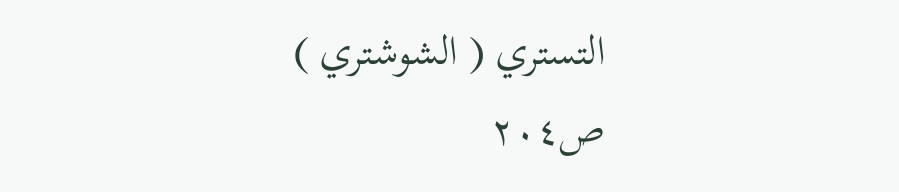التستري ( الشوشتري )
ص٢٠٤